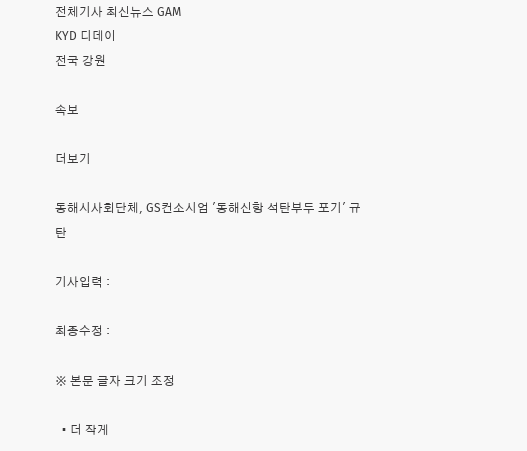전체기사 최신뉴스 GAM
KYD 디데이
전국 강원

속보

더보기

동해시사회단체, GS컨소시엄 '동해신항 석탄부두 포기' 규탄

기사입력 :

최종수정 :

※ 본문 글자 크기 조정

  • 더 작게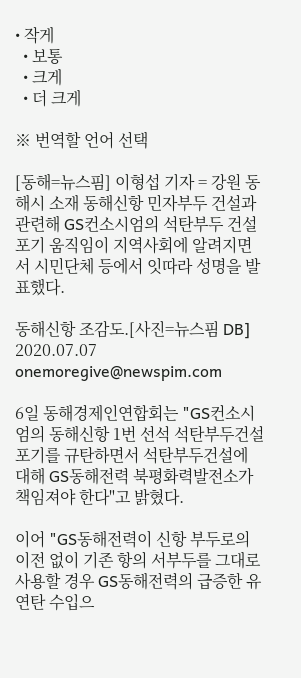• 작게
  • 보통
  • 크게
  • 더 크게

※ 번역할 언어 선택

[동해=뉴스핌] 이형섭 기자 = 강원 동해시 소재 동해신항 민자부두 건설과 관련해 GS컨소시엄의 석탄부두 건설 포기 움직임이 지역사회에 알려지면서 시민단체 등에서 잇따라 성명을 발표했다.

동해신항 조감도.[사진=뉴스핌 DB] 2020.07.07 onemoregive@newspim.com

6일 동해경제인연합회는 "GS컨소시엄의 동해신항 1번 선석 석탄부두건설 포기를 규탄하면서 석탄부두건설에 대해 GS동해전력 북평화력발전소가 책임져야 한다"고 밝혔다.

이어 "GS동해전력이 신항 부두로의 이전 없이 기존 항의 서부두를 그대로 사용할 경우 GS동해전력의 급증한 유연탄 수입으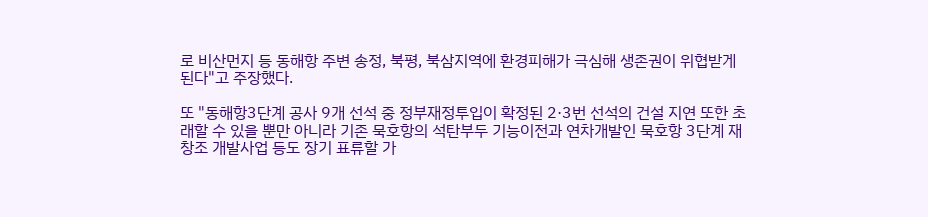로 비산먼지 등 동해항 주변 송정, 북평, 북삼지역에 환경피해가 극심해 생존권이 위협받게 된다"고 주장했다.

또 "동해항3단계 공사 9개 선석 중 정부재정투입이 확정된 2·3번 선석의 건설 지연 또한 초래할 수 있을 뿐만 아니라 기존 묵호항의 석탄부두 기능이전과 연차개발인 묵호항 3단계 재창조 개발사업 등도 장기 표류할 가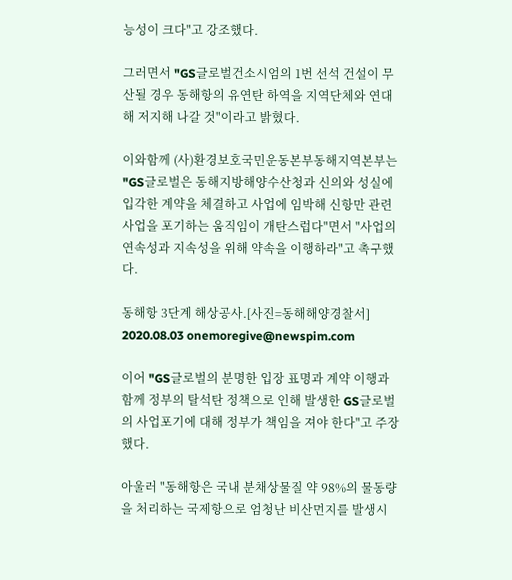능성이 크다"고 강조했다.

그러면서 "GS글로벌건소시엄의 1번 선석 건설이 무산될 경우 동해항의 유연탄 하역을 지역단체와 연대해 저지해 나갈 것"이라고 밝혔다.

이와함께 (사)환경보호국민운동본부동해지역본부는 "GS글로벌은 동해지방해양수산청과 신의와 성실에 입각한 계약을 체결하고 사업에 임박해 신항만 관련 사업을 포기하는 움직임이 개탄스럽다"면서 "사업의 연속성과 지속성을 위해 약속을 이행하라"고 촉구했다.

동해항 3단계 해상공사.[사진=동해해양경찰서] 2020.08.03 onemoregive@newspim.com

이어 "GS글로벌의 분명한 입장 표명과 계약 이행과 함께 정부의 탈석탄 정책으로 인해 발생한 GS글로벌의 사업포기에 대해 정부가 책임을 져야 한다"고 주장했다.

아울러 "동해항은 국내 분채상물질 약 98%의 물동량을 처리하는 국제항으로 엄청난 비산먼지를 발생시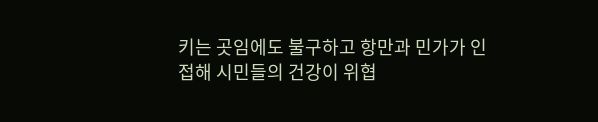키는 곳임에도 불구하고 항만과 민가가 인접해 시민들의 건강이 위협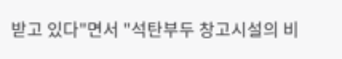받고 있다"면서 "석탄부두 창고시설의 비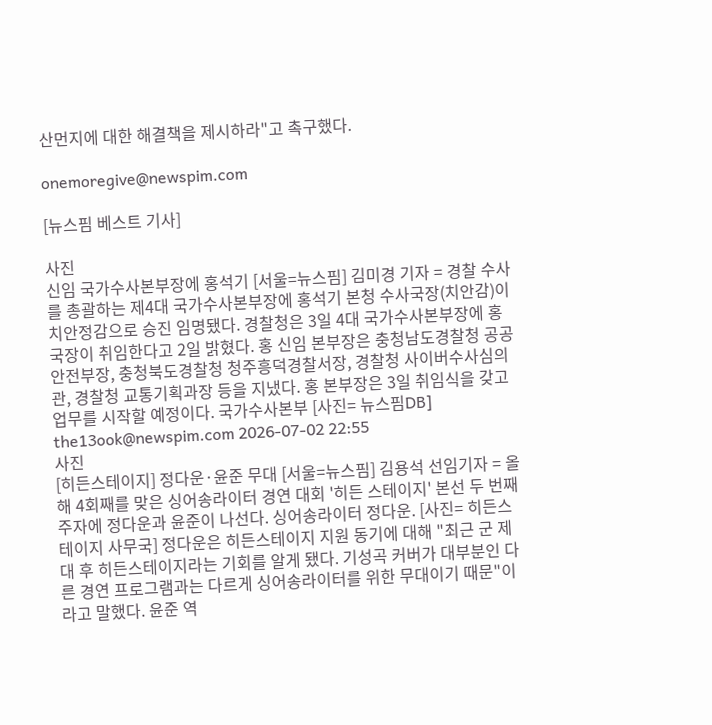산먼지에 대한 해결책을 제시하라"고 촉구했다.

onemoregive@newspim.com

[뉴스핌 베스트 기사]

사진
신임 국가수사본부장에 홍석기 [서울=뉴스핌] 김미경 기자 = 경찰 수사를 총괄하는 제4대 국가수사본부장에 홍석기 본청 수사국장(치안감)이 치안정감으로 승진 임명됐다. 경찰청은 3일 4대 국가수사본부장에 홍 국장이 취임한다고 2일 밝혔다. 홍 신임 본부장은 충청남도경찰청 공공안전부장, 충청북도경찰청 청주흥덕경찰서장, 경찰청 사이버수사심의관, 경찰청 교통기획과장 등을 지냈다. 홍 본부장은 3일 취임식을 갖고 업무를 시작할 예정이다. 국가수사본부 [사진= 뉴스핌DB] the13ook@newspim.com 2026-07-02 22:55
사진
[히든스테이지] 정다운·윤준 무대 [서울=뉴스핌] 김용석 선임기자 = 올해 4회째를 맞은 싱어송라이터 경연 대회 '히든 스테이지' 본선 두 번째 주자에 정다운과 윤준이 나선다. 싱어송라이터 정다운. [사진= 히든스테이지 사무국] 정다운은 히든스테이지 지원 동기에 대해 "최근 군 제대 후 히든스테이지라는 기회를 알게 됐다. 기성곡 커버가 대부분인 다른 경연 프로그램과는 다르게 싱어송라이터를 위한 무대이기 때문"이라고 말했다. 윤준 역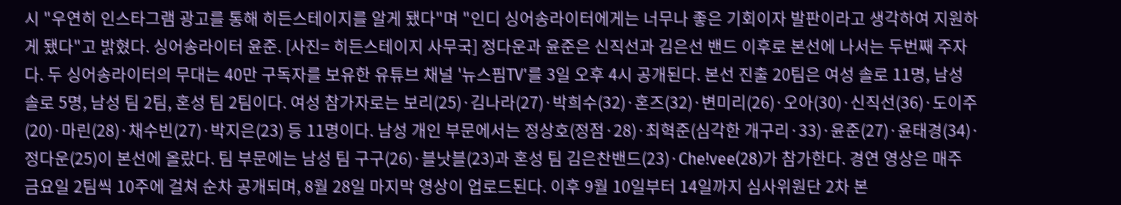시 "우연히 인스타그램 광고를 통해 히든스테이지를 알게 됐다"며 "인디 싱어송라이터에게는 너무나 좋은 기회이자 발판이라고 생각하여 지원하게 됐다"고 밝혔다. 싱어송라이터 윤준. [사진= 히든스테이지 사무국] 정다운과 윤준은 신직선과 김은선 밴드 이후로 본선에 나서는 두번째 주자다. 두 싱어송라이터의 무대는 40만 구독자를 보유한 유튜브 채널 '뉴스핌TV'를 3일 오후 4시 공개된다. 본선 진출 20팀은 여성 솔로 11명, 남성 솔로 5명, 남성 팀 2팀, 혼성 팀 2팀이다. 여성 참가자로는 보리(25)·김나라(27)·박희수(32)·혼즈(32)·변미리(26)·오아(30)·신직선(36)·도이주(20)·마린(28)·채수빈(27)·박지은(23) 등 11명이다. 남성 개인 부문에서는 정상호(정점·28)·최혁준(심각한 개구리·33)·윤준(27)·윤태경(34)·정다운(25)이 본선에 올랐다. 팀 부문에는 남성 팀 구구(26)·블낫블(23)과 혼성 팀 김은찬밴드(23)·Che!vee(28)가 참가한다. 경연 영상은 매주 금요일 2팀씩 10주에 걸쳐 순차 공개되며, 8월 28일 마지막 영상이 업로드된다. 이후 9월 10일부터 14일까지 심사위원단 2차 본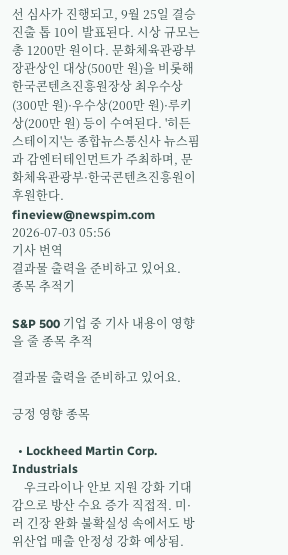선 심사가 진행되고, 9월 25일 결승 진출 톱 10이 발표된다. 시상 규모는 총 1200만 원이다. 문화체육관광부 장관상인 대상(500만 원)을 비롯해 한국콘텐츠진흥원장상 최우수상(300만 원)·우수상(200만 원)·루키상(200만 원) 등이 수여된다. '히든 스테이지'는 종합뉴스통신사 뉴스핌과 감엔터테인먼트가 주최하며, 문화체육관광부·한국콘텐츠진흥원이 후원한다. fineview@newspim.com 2026-07-03 05:56
기사 번역
결과물 출력을 준비하고 있어요.
종목 추적기

S&P 500 기업 중 기사 내용이 영향을 줄 종목 추적

결과물 출력을 준비하고 있어요.

긍정 영향 종목

  • Lockheed Martin Corp. Industrials
    우크라이나 안보 지원 강화 기대감으로 방산 수요 증가 직접적. 미·러 긴장 완화 불확실성 속에서도 방위산업 매출 안정성 강화 예상됨.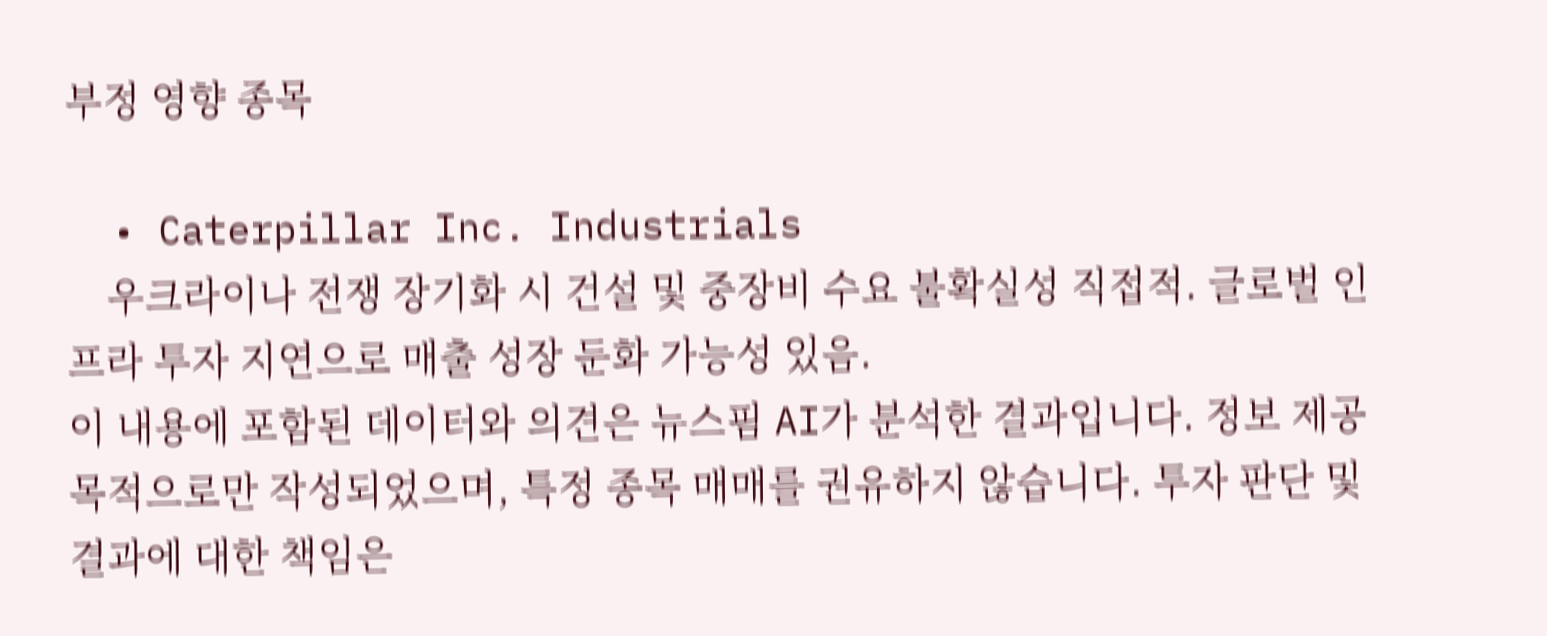부정 영향 종목

  • Caterpillar Inc. Industrials
    우크라이나 전쟁 장기화 시 건설 및 중장비 수요 불확실성 직접적. 글로벌 인프라 투자 지연으로 매출 성장 둔화 가능성 있음.
이 내용에 포함된 데이터와 의견은 뉴스핌 AI가 분석한 결과입니다. 정보 제공 목적으로만 작성되었으며, 특정 종목 매매를 권유하지 않습니다. 투자 판단 및 결과에 대한 책임은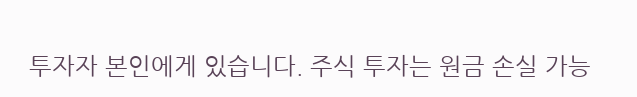투자자 본인에게 있습니다. 주식 투자는 원금 손실 가능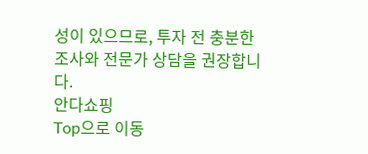성이 있으므로, 투자 전 충분한 조사와 전문가 상담을 권장합니다.
안다쇼핑
Top으로 이동